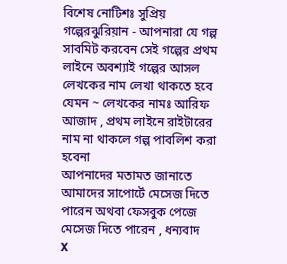বিশেষ নোটিশঃ সুপ্রিয় গল্পেরঝুরিয়ান - আপনারা যে গল্প সাবমিট করবেন সেই গল্পের প্রথম লাইনে অবশ্যাই গল্পের আসল লেখকের নাম লেখা থাকতে হবে যেমন ~ লেখকের নামঃ আরিফ আজাদ , প্রথম লাইনে রাইটারের নাম না থাকলে গল্প পাবলিশ করা হবেনা
আপনাদের মতামত জানাতে আমাদের সাপোর্টে মেসেজ দিতে পারেন অথবা ফেসবুক পেজে মেসেজ দিতে পারেন , ধন্যবাদ
X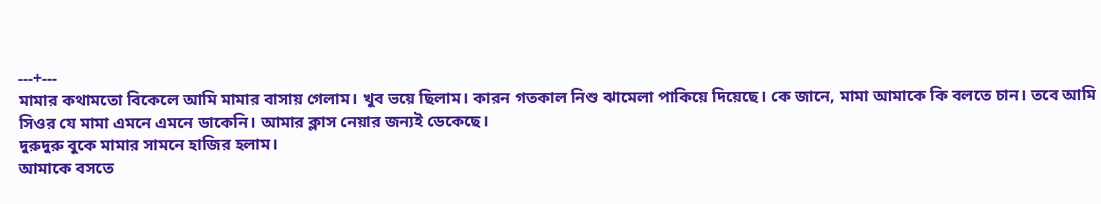---+---
মামার কথামতো বিকেলে আমি মামার বাসায় গেলাম। খুব ভয়ে ছিলাম। কারন গতকাল নিশু ঝামেলা পাকিয়ে দিয়েছে। কে জানে, মামা আমাকে কি বলতে চান। তবে আমি সিওর যে মামা এমনে এমনে ডাকেনি। আমার ক্লাস নেয়ার জন্যই ডেকেছে।
দুরুদুরু বুকে মামার সামনে হাজির হলাম।
আমাকে বসতে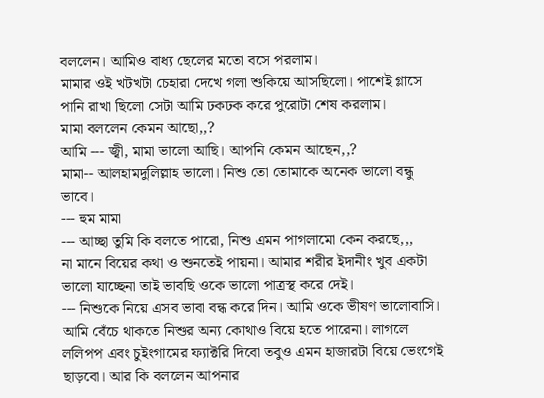বললেন। আমিও বাধ্য ছেলের মতো বসে পরলাম।
মামার ওই খটখটা চেহারা দেখে গলা শুকিয়ে আসছিলো। পাশেই গ্লাসে পানি রাখা ছিলো সেটা আমি ঢকঢক করে পুরোটা শেষ করলাম।
মামা বললেন কেমন আছো,,?
আমি --- জ্বী, মামা ভালো আছি। আপনি কেমন আছেন,,?
মামা-- আলহামদুলিল্লাহ ভালো। নিশু তো তোমাকে অনেক ভালো বন্ধু ভাবে।
--- হুম মামা
--- আচ্ছা তুমি কি বলতে পারো, নিশু এমন পাগলামো কেন করছে,,,
না মানে বিয়ের কথা ও শুনতেই পায়না। আমার শরীর ইদানীং খুব একটা ভালো যাচ্ছেনা তাই ভাবছি ওকে ভালো পাত্রস্থ করে দেই।
--- নিশুকে নিয়ে এসব ভাবা বন্ধ করে দিন। আমি ওকে ভীষণ ভালোবাসি। আমি বেঁচে থাকতে নিশুর অন্য কোথাও বিয়ে হতে পারেনা। লাগলে ললিপপ এবং চুইংগামের ফ্যাক্টরি দিবো তবুও এমন হাজারটা বিয়ে ভেংগেই ছাড়বো। আর কি বললেন আপনার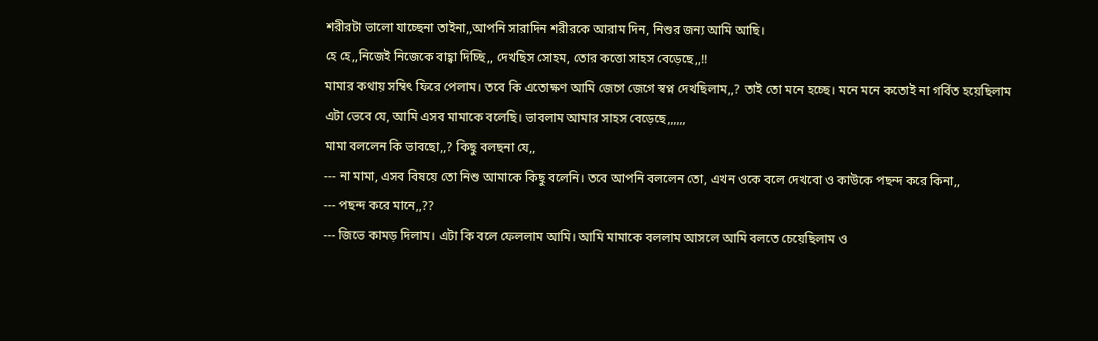শরীরটা ভালো যাচ্ছেনা তাইনা,,আপনি সারাদিন শরীরকে আরাম দিন, নিশুর জন্য আমি আছি।
হে হে,,নিজেই নিজেকে বাহ্বা দিচ্ছি,, দেখছিস সোহম, তোর কত্তো সাহস বেড়েছে,,!!
মামার কথায় সম্বিৎ ফিরে পেলাম। তবে কি এতোক্ষণ আমি জেগে জেগে স্বপ্ন দেখছিলাম,,? তাই তো মনে হচ্ছে। মনে মনে কতোই না গর্বিত হয়েছিলাম এটা ভেবে যে, আমি এসব মামাকে বলেছি। ভাবলাম আমার সাহস বেড়েছে,,,,,,
মামা বললেন কি ভাবছো,,? কিছু বলছনা যে,,
--- না মামা, এসব বিষয়ে তো নিশু আমাকে কিছু বলেনি। তবে আপনি বললেন তো, এখন ওকে বলে দেখবো ও কাউকে পছন্দ করে কিনা,,
--- পছন্দ করে মানে,,??
--- জিভে কামড় দিলাম। এটা কি বলে ফেললাম আমি। আমি মামাকে বললাম আসলে আমি বলতে চেয়েছিলাম ও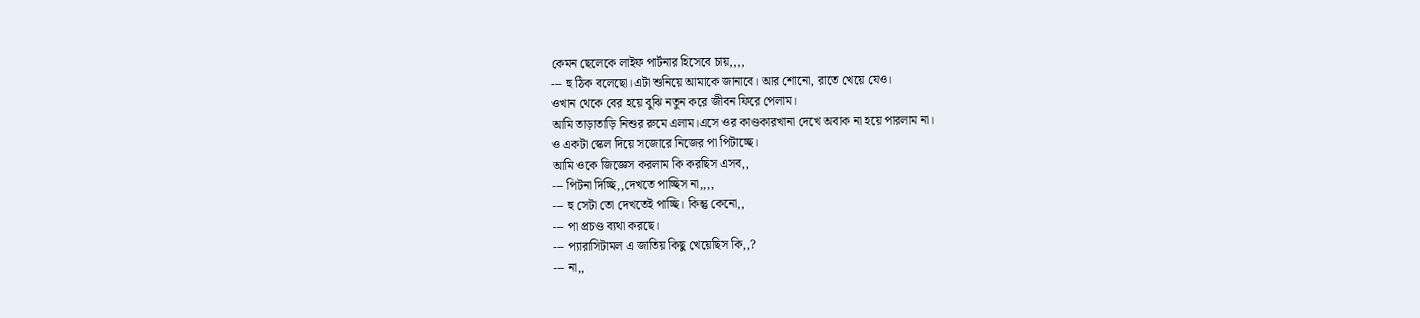কেমন ছেলেকে লাইফ পার্টনার হিসেবে চায়,,,,
--- হু ঠিক বলেছো।এটা শুনিয়ে আমাকে জানাবে। আর শোনো, রাতে খেয়ে যেও।
ওখান থেকে বের হয়ে বুঝি নতুন করে জীবন ফিরে পেলাম।
আমি তাড়াতাড়ি নিশুর রুমে এলাম।এসে ওর কাণ্ডকারখানা দেখে অবাক না হয়ে পারলাম না।
ও একটা স্কেল দিয়ে সজোরে নিজের পা পিটাচ্ছে।
আমি ওকে জিজ্ঞেস করলাম কি করছিস এসব,,
--- পিটনা দিচ্ছি,,দেখতে পাচ্ছিস না,,,,
--- হু সেটা তো দেখতেই পাচ্ছি। কিন্তু কেনো,,
--- পা প্রচণ্ড ব্যথা করছে।
--- প্যারাসিটামল এ জাতিয় কিছু খেয়েছিস কি,,?
--- না,,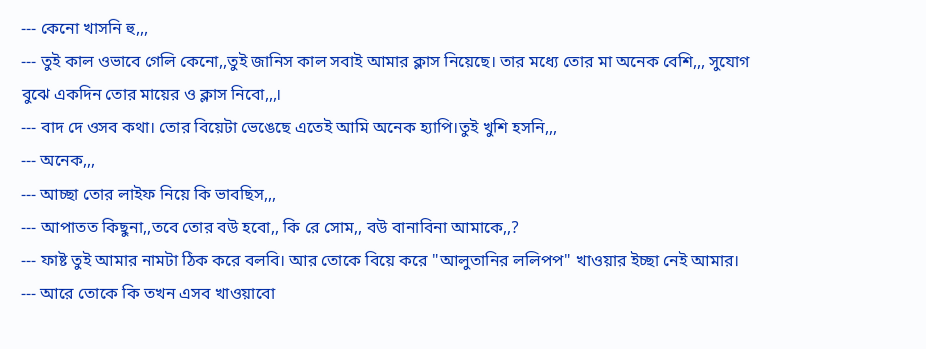--- কেনো খাসনি হু,,,
--- তুই কাল ওভাবে গেলি কেনো,,তুই জানিস কাল সবাই আমার ক্লাস নিয়েছে। তার মধ্যে তোর মা অনেক বেশি,,, সুযোগ বুঝে একদিন তোর মায়ের ও ক্লাস নিবো,,,।
--- বাদ দে ওসব কথা। তোর বিয়েটা ভেঙেছে এতেই আমি অনেক হ্যাপি।তুই খুশি হসনি,,,
--- অনেক,,,
--- আচ্ছা তোর লাইফ নিয়ে কি ভাবছিস,,,
--- আপাতত কিছুনা,,তবে তোর বউ হবো,, কি রে সোম,, বউ বানাবিনা আমাকে,,?
--- ফাষ্ট তুই আমার নামটা ঠিক করে বলবি। আর তোকে বিয়ে করে "আলুতানির ললিপপ" খাওয়ার ইচ্ছা নেই আমার।
--- আরে তোকে কি তখন এসব খাওয়াবো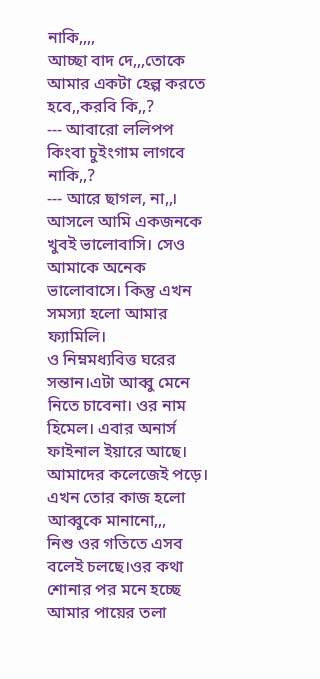নাকি,,,,
আচ্ছা বাদ দে,,,তোকে আমার একটা হেল্প করতে হবে,,করবি কি,,?
--- আবারো ললিপপ কিংবা চুইংগাম লাগবে নাকি,,?
--- আরে ছাগল, না,,।
আসলে আমি একজনকে খুবই ভালোবাসি। সেও আমাকে অনেক ভালোবাসে। কিন্তু এখন সমস্যা হলো আমার ফ্যামিলি।
ও নিম্নমধ্যবিত্ত ঘরের সন্তান।এটা আব্বু মেনে নিতে চাবেনা। ওর নাম হিমেল। এবার অনার্স ফাইনাল ইয়ারে আছে। আমাদের কলেজেই পড়ে। এখন তোর কাজ হলো আব্বুকে মানানো,,,
নিশু ওর গতিতে এসব বলেই চলছে।ওর কথা শোনার পর মনে হচ্ছে আমার পায়ের তলা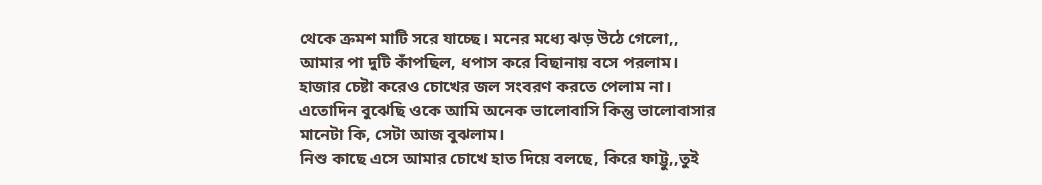থেকে ক্রমশ মাটি সরে যাচ্ছে। মনের মধ্যে ঝড় উঠে গেলো,, আমার পা দুটি কাঁপছিল, ধপাস করে বিছানায় বসে পরলাম। হাজার চেষ্টা করেও চোখের জল সংবরণ করতে পেলাম না।
এতোদিন বুঝেছি ওকে আমি অনেক ভালোবাসি কিন্তু ভালোবাসার মানেটা কি, সেটা আজ বুঝলাম।
নিশু কাছে এসে আমার চোখে হাত দিয়ে বলছে, কিরে ফাট্টু,,তুই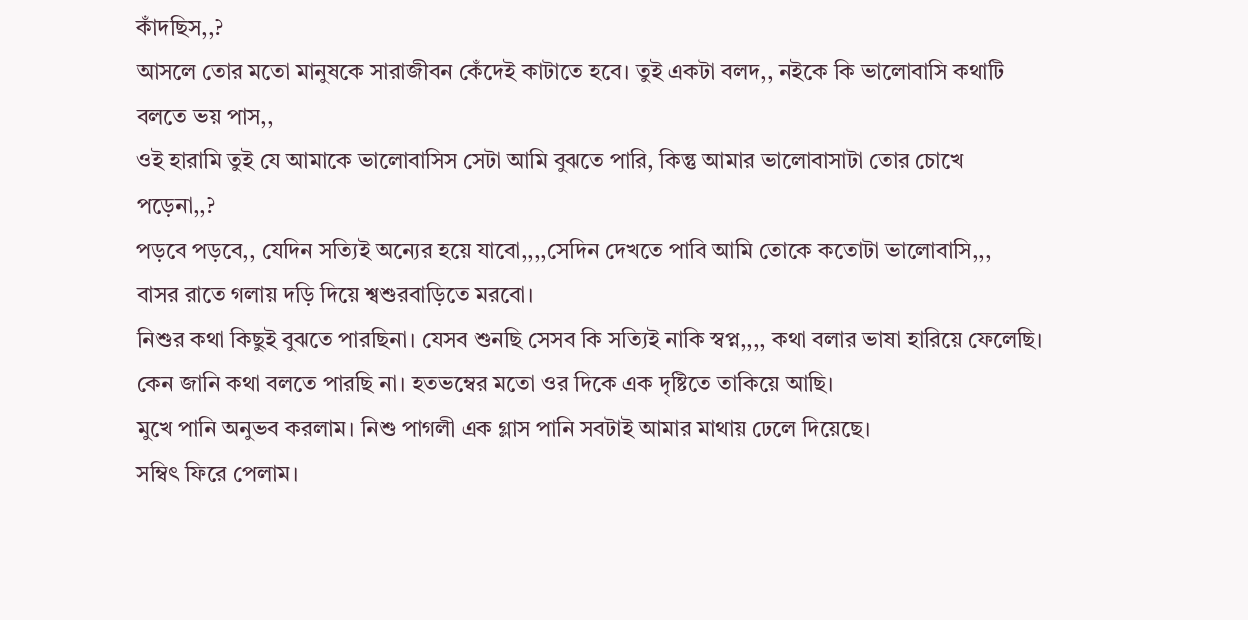কাঁদছিস,,?
আসলে তোর মতো মানুষকে সারাজীবন কেঁদেই কাটাতে হবে। তুই একটা বলদ,, নইকে কি ভালোবাসি কথাটি বলতে ভয় পাস,,
ওই হারামি তুই যে আমাকে ভালোবাসিস সেটা আমি বুঝতে পারি, কিন্তু আমার ভালোবাসাটা তোর চোখে পড়েনা,,?
পড়বে পড়বে,, যেদিন সত্যিই অন্যের হয়ে যাবো,,,,সেদিন দেখতে পাবি আমি তোকে কতোটা ভালোবাসি,,,
বাসর রাতে গলায় দড়ি দিয়ে শ্বশুরবাড়িতে মরবো।
নিশুর কথা কিছুই বুঝতে পারছিনা। যেসব শুনছি সেসব কি সত্যিই নাকি স্বপ্ন,,,, কথা বলার ভাষা হারিয়ে ফেলেছি। কেন জানি কথা বলতে পারছি না। হতভম্বের মতো ওর দিকে এক দৃষ্টিতে তাকিয়ে আছি।
মুখে পানি অনুভব করলাম। নিশু পাগলী এক গ্লাস পানি সবটাই আমার মাথায় ঢেলে দিয়েছে।
সম্বিৎ ফিরে পেলাম।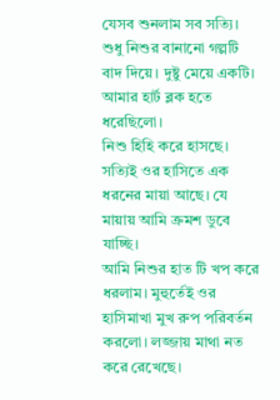যেসব শুনলাম সব সত্যি। শুধু নিশুর বানানো গল্পটি বাদ দিয়ে। দুষ্টু মেয়ে একটি। আমার হার্ট ব্লক হতে ধরেছিলো।
নিশু হিহি করে হাসছে। সত্যিই ওর হাসিতে এক ধরনের মায়া আছে। যে মায়ায় আমি ক্রমশ ডুবে যাচ্ছি।
আমি নিশুর হাত টি খপ করে ধরলাম। মুহুর্তেই ওর হাসিমাখা মুখ রুপ পরিবর্তন করলো। লজ্জায় মাথা নত করে রেখেছে।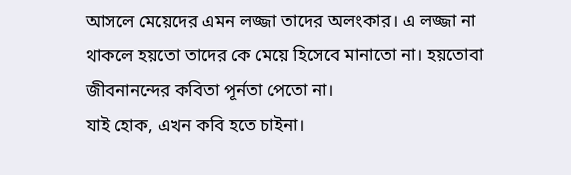আসলে মেয়েদের এমন লজ্জা তাদের অলংকার। এ লজ্জা না থাকলে হয়তো তাদের কে মেয়ে হিসেবে মানাতো না। হয়তোবা জীবনানন্দের কবিতা পূর্নতা পেতো না।
যাই হোক, এখন কবি হতে চাইনা।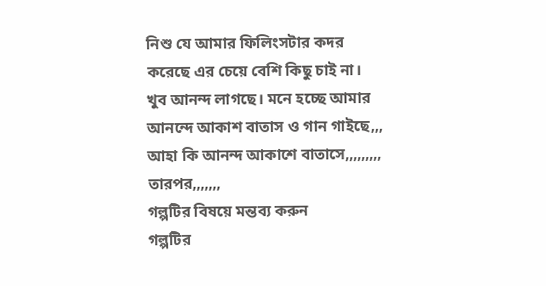নিশু যে আমার ফিলিংসটার কদর করেছে এর চেয়ে বেশি কিছু চাই না।
খুব আনন্দ লাগছে। মনে হচ্ছে আমার আনন্দে আকাশ বাতাস ও গান গাইছে,,,
আহা কি আনন্দ আকাশে বাতাসে,,,,,,,,,
তারপর,,,,,,,
গল্পটির বিষয়ে মন্তব্য করুন
গল্পটির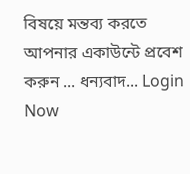বিষয়ে মন্তব্য করতে আপনার একাউন্টে প্রবেশ করুন ... ধন্যবাদ... Login Now